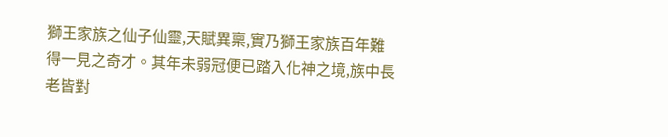獅王家族之仙子仙靈,天賦異稟,實乃獅王家族百年難得一見之奇才。其年未弱冠便已踏入化神之境,族中長老皆對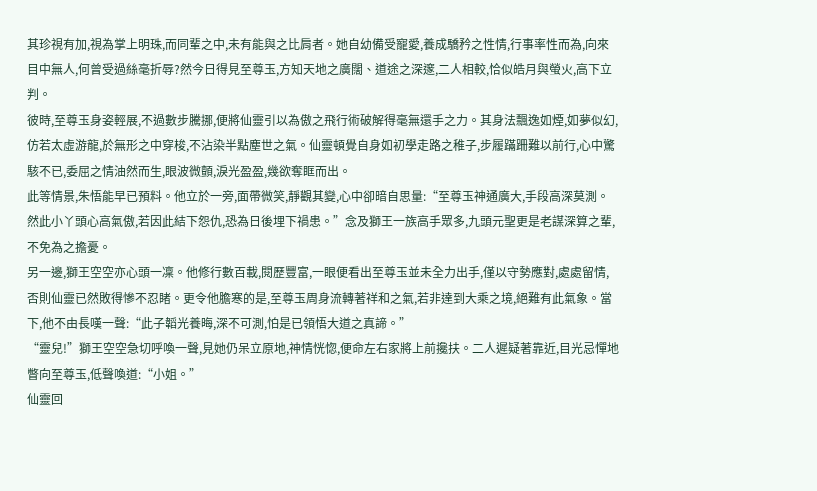其珍視有加,視為掌上明珠,而同輩之中,未有能與之比肩者。她自幼備受寵愛,養成驕矜之性情,行事率性而為,向來目中無人,何曾受過絲毫折辱?然今日得見至尊玉,方知天地之廣闊、道途之深邃,二人相較,恰似皓月與螢火,高下立判。
彼時,至尊玉身姿輕展,不過數步騰挪,便將仙靈引以為傲之飛行術破解得毫無還手之力。其身法飄逸如煙,如夢似幻,仿若太虛游龍,於無形之中穿梭,不沾染半點塵世之氣。仙靈頓覺自身如初學走路之稚子,步履蹣跚難以前行,心中驚駭不已,委屈之情油然而生,眼波微顫,淚光盈盈,幾欲奪眶而出。
此等情景,朱悟能早已預料。他立於一旁,面帶微笑,靜觀其變,心中卻暗自思量:“至尊玉神通廣大,手段高深莫測。然此小丫頭心高氣傲,若因此結下怨仇,恐為日後埋下禍患。”念及獅王一族高手眾多,九頭元聖更是老謀深算之輩,不免為之擔憂。
另一邊,獅王空空亦心頭一凜。他修行數百載,閱歷豐富,一眼便看出至尊玉並未全力出手,僅以守勢應對,處處留情,否則仙靈已然敗得慘不忍睹。更令他膽寒的是,至尊玉周身流轉著祥和之氣,若非達到大乘之境,絕難有此氣象。當下,他不由長嘆一聲:“此子韜光養晦,深不可測,怕是已領悟大道之真諦。”
“靈兒!”獅王空空急切呼喚一聲,見她仍呆立原地,神情恍惚,便命左右家將上前攙扶。二人遲疑著靠近,目光忌憚地瞥向至尊玉,低聲喚道:“小姐。”
仙靈回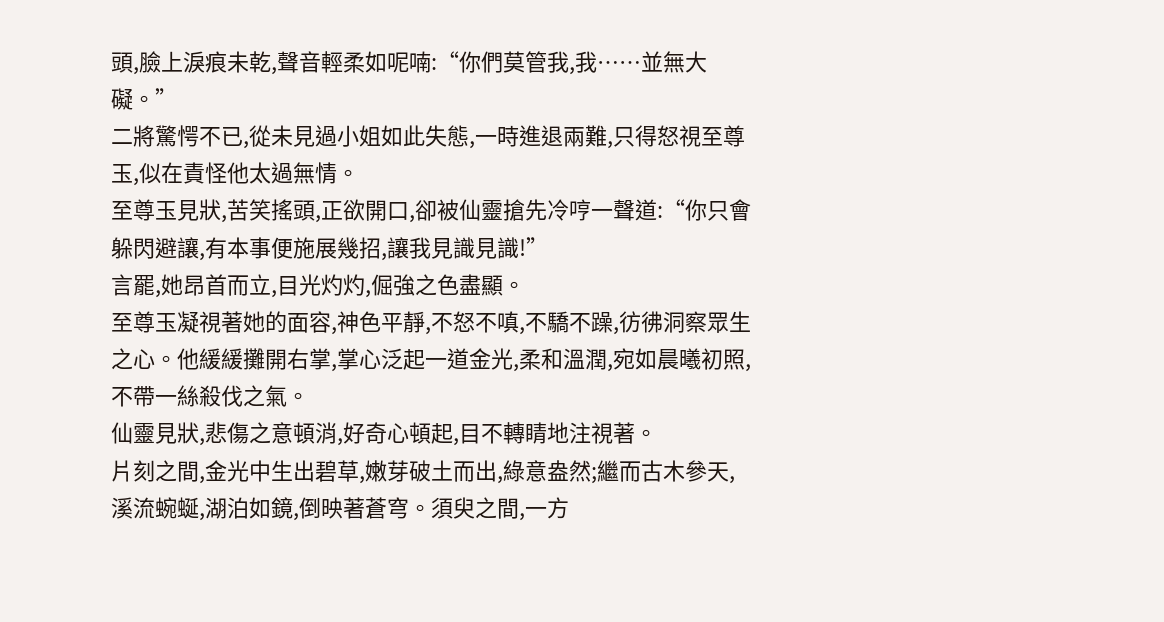頭,臉上淚痕未乾,聲音輕柔如呢喃:“你們莫管我,我……並無大礙。”
二將驚愕不已,從未見過小姐如此失態,一時進退兩難,只得怒視至尊玉,似在責怪他太過無情。
至尊玉見狀,苦笑搖頭,正欲開口,卻被仙靈搶先冷哼一聲道:“你只會躲閃避讓,有本事便施展幾招,讓我見識見識!”
言罷,她昂首而立,目光灼灼,倔強之色盡顯。
至尊玉凝視著她的面容,神色平靜,不怒不嗔,不驕不躁,彷彿洞察眾生之心。他緩緩攤開右掌,掌心泛起一道金光,柔和溫潤,宛如晨曦初照,不帶一絲殺伐之氣。
仙靈見狀,悲傷之意頓消,好奇心頓起,目不轉睛地注視著。
片刻之間,金光中生出碧草,嫩芽破土而出,綠意盎然;繼而古木參天,溪流蜿蜒,湖泊如鏡,倒映著蒼穹。須臾之間,一方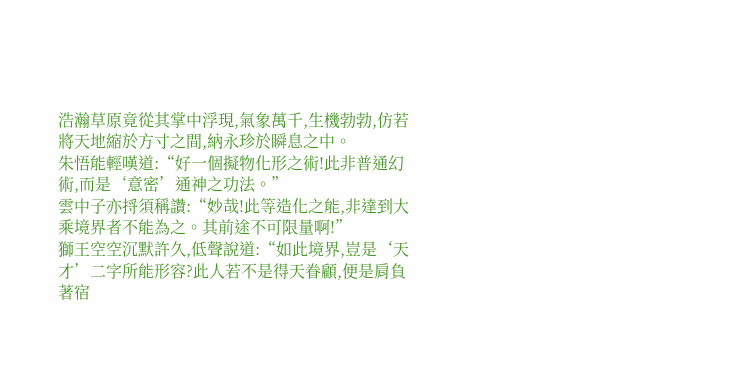浩瀚草原竟從其掌中浮現,氣象萬千,生機勃勃,仿若將天地縮於方寸之間,納永珍於瞬息之中。
朱悟能輕嘆道:“好一個擬物化形之術!此非普通幻術,而是‘意密’通神之功法。”
雲中子亦捋須稱讚:“妙哉!此等造化之能,非達到大乘境界者不能為之。其前途不可限量啊!”
獅王空空沉默許久,低聲說道:“如此境界,豈是‘天才’二字所能形容?此人若不是得天眷顧,便是肩負著宿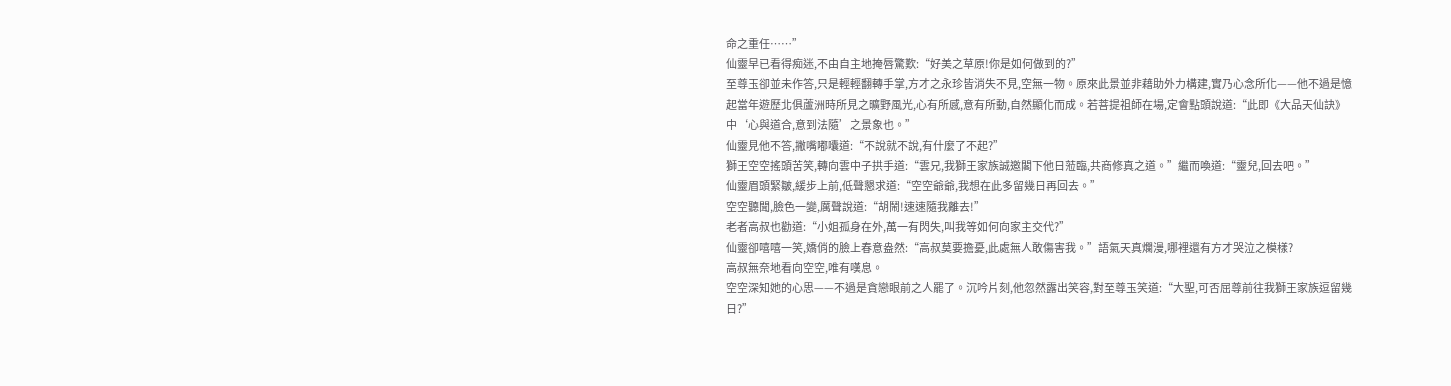命之重任……”
仙靈早已看得痴迷,不由自主地掩唇驚歎:“好美之草原!你是如何做到的?”
至尊玉卻並未作答,只是輕輕翻轉手掌,方才之永珍皆消失不見,空無一物。原來此景並非藉助外力構建,實乃心念所化——他不過是憶起當年遊歷北俱蘆洲時所見之曠野風光,心有所感,意有所動,自然顯化而成。若菩提祖師在場,定會點頭說道:“此即《大品天仙訣》中‘心與道合,意到法隨’之景象也。”
仙靈見他不答,撇嘴嘟囔道:“不說就不說,有什麼了不起?”
獅王空空搖頭苦笑,轉向雲中子拱手道:“雲兄,我獅王家族誠邀閣下他日蒞臨,共商修真之道。”繼而喚道:“靈兒,回去吧。”
仙靈眉頭緊皺,緩步上前,低聲懇求道:“空空爺爺,我想在此多留幾日再回去。”
空空聽聞,臉色一變,厲聲說道:“胡鬧!速速隨我離去!”
老者高叔也勸道:“小姐孤身在外,萬一有閃失,叫我等如何向家主交代?”
仙靈卻嘻嘻一笑,嬌俏的臉上春意盎然:“高叔莫要擔憂,此處無人敢傷害我。”語氣天真爛漫,哪裡還有方才哭泣之模樣?
高叔無奈地看向空空,唯有嘆息。
空空深知她的心思——不過是貪戀眼前之人罷了。沉吟片刻,他忽然露出笑容,對至尊玉笑道:“大聖,可否屈尊前往我獅王家族逗留幾日?”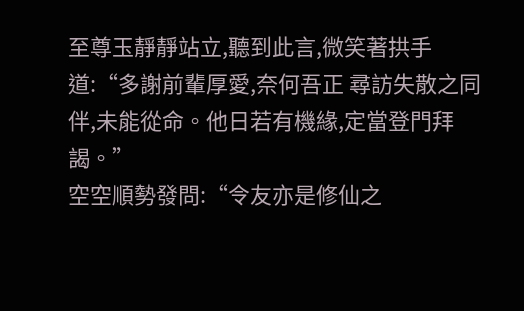至尊玉靜靜站立,聽到此言,微笑著拱手道:“多謝前輩厚愛,奈何吾正 尋訪失散之同伴,未能從命。他日若有機緣,定當登門拜謁。”
空空順勢發問:“令友亦是修仙之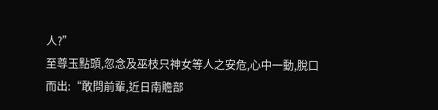人?”
至尊玉點頭,忽念及巫枝只神女等人之安危,心中一動,脫口而出:“敢問前輩,近日南贍部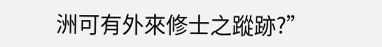洲可有外來修士之蹤跡?”